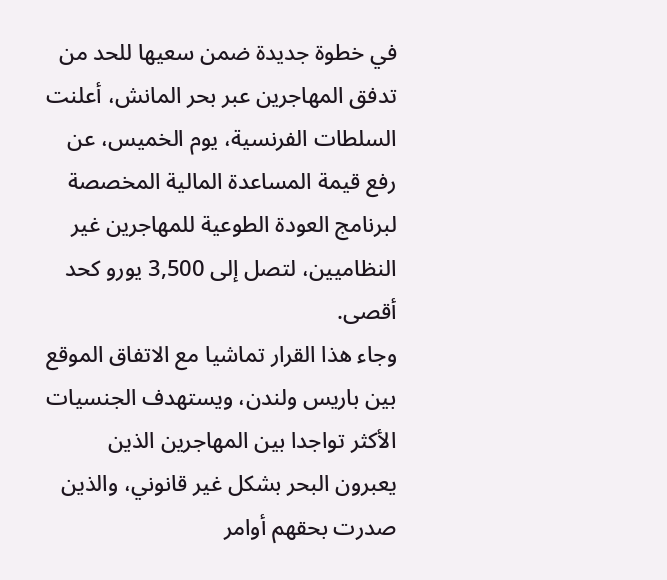في خطوة جديدة ضمن سعيها للحد من تدفق المهاجرين عبر بحر المانش، أعلنت السلطات الفرنسية، يوم الخميس، عن رفع قيمة المساعدة المالية المخصصة لبرنامج العودة الطوعية للمهاجرين غير النظاميين، لتصل إلى 3,500 يورو كحد أقصى.
وجاء هذا القرار تماشيا مع الاتفاق الموقع بين باريس ولندن، ويستهدف الجنسيات الأكثر تواجدا بين المهاجرين الذين يعبرون البحر بشكل غير قانوني، والذين صدرت بحقهم أوامر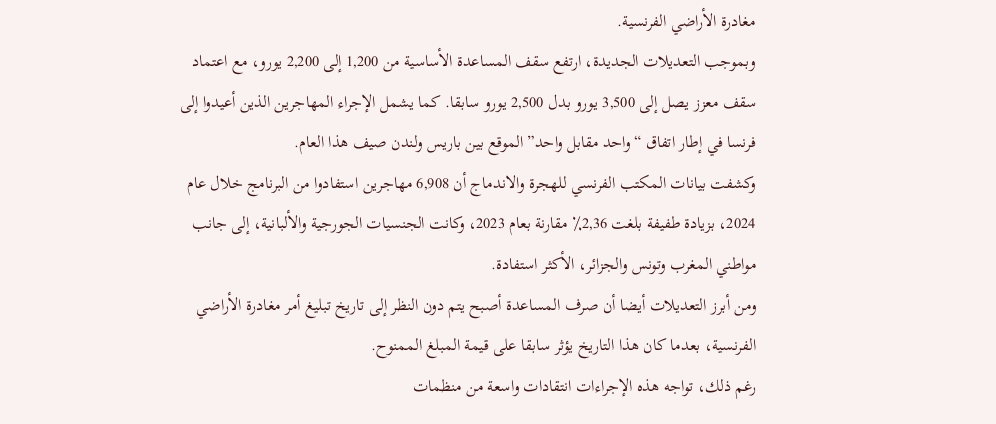مغادرة الأراضي الفرنسية.
وبموجب التعديلات الجديدة، ارتفع سقف المساعدة الأساسية من 1,200 إلى 2,200 يورو، مع اعتماد سقف معزز يصل إلى 3,500 يورو بدل 2,500 يورو سابقا. كما يشمل الإجراء المهاجرين الذين أعيدوا إلى فرنسا في إطار اتفاق “واحد مقابل واحد” الموقع بين باريس ولندن صيف هذا العام.
وكشفت بيانات المكتب الفرنسي للهجرة والاندماج أن 6,908 مهاجرين استفادوا من البرنامج خلال عام 2024، بزيادة طفيفة بلغت 2,36٪ مقارنة بعام 2023، وكانت الجنسيات الجورجية والألبانية، إلى جانب مواطني المغرب وتونس والجزائر، الأكثر استفادة.
ومن أبرز التعديلات أيضا أن صرف المساعدة أصبح يتم دون النظر إلى تاريخ تبليغ أمر مغادرة الأراضي الفرنسية، بعدما كان هذا التاريخ يؤثر سابقا على قيمة المبلغ الممنوح.
رغم ذلك، تواجه هذه الإجراءات انتقادات واسعة من منظمات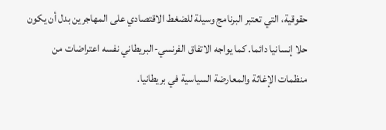حقوقية، التي تعتبر البرنامج وسيلة للضغط الاقتصادي على المهاجرين بدل أن يكون حلا إنسانيا دائما. كما يواجه الاتفاق الفرنسي-البريطاني نفسه اعتراضات من منظمات الإغاثة والمعارضة السياسية في بريطانيا.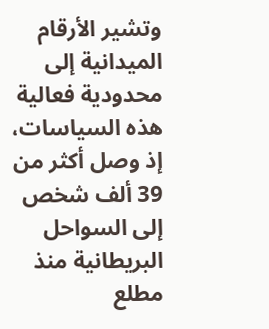وتشير الأرقام الميدانية إلى محدودية فعالية هذه السياسات، إذ وصل أكثر من 39 ألف شخص إلى السواحل البريطانية منذ مطلع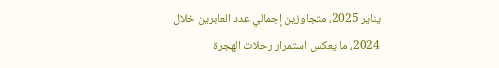يناير 2025، متجاوزين إجمالي عدد العابرين خلال 2024، ما يعكس استمرار رحلات الهجرة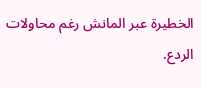الخطيرة عبر المانش رغم محاولات الردع.